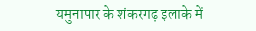यमुनापार के शंकरगढ़ इलाके में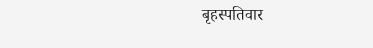बृहस्पतिवार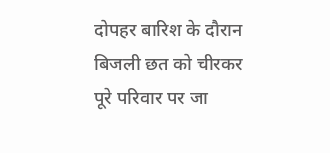दोपहर बारिश के दौरान बिजली छत को चीरकर पूरे परिवार पर जा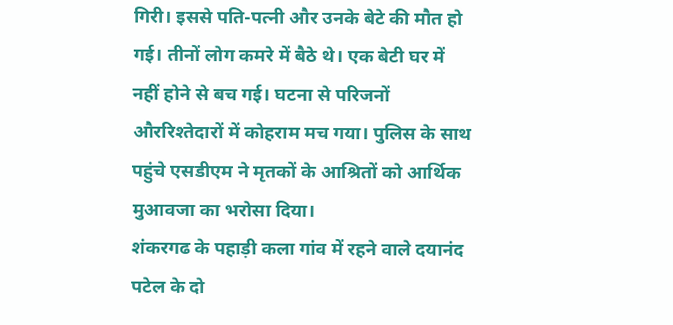गिरी। इससे पति-पत्नी और उनके बेटे की मौत हो गई। तीनों लोग कमरे में बैठे थे। एक बेटी घर में नहीं होने से बच गई। घटना से परिजनों औररिश्तेदारों में कोहराम मच गया। पुलिस के साथ पहुंचे एसडीएम ने मृतकों के आश्रितों को आर्थिक मुआवजा का भरोसा दिया।
शंकरगढ के पहाड़ी कला गांव में रहने वाले दयानंद पटेल के दो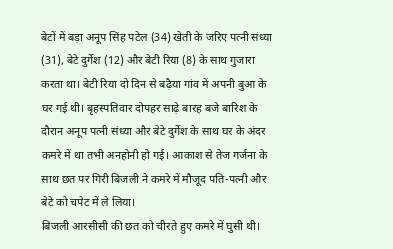बेटों में बड़ा अनूप सिंह पटेल (34) खेती के जरिए पत्नी संध्या (31), बेटे दुर्गेश (12) और बेटी रिया (8) के साथ गुजारा करता था। बेटी रिया दो दिन से बढ़ैया गांव में अपनी बुआ के घर गई थी। बृहस्पतिवार दोपहर साढ़े बारह बजे बारिश के दौरान अनूप पत्नी संध्या और बेटे दुर्गेश के साथ घर के अंदर कमरे में था तभी अनहोनी हो गई। आकाश से तेज गर्जना के साथ छत पर गिरी बिजली ने कमरे में मौजूद पति-पत्नी और बेटे को चपेट में ले लिया।
बिजली आरसीसी की छत को चीरते हुए कमरे में घुसी थी।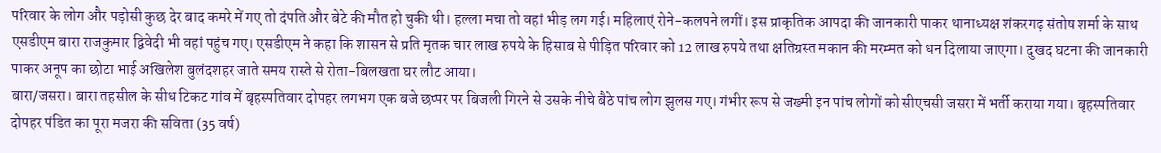परिवार के लोग और पड़ोसी कुछ देर बाद कमरे में गए तो दंपति और बेटे की मौत हो चुकी थी। हल्ला मचा तो वहां भीड़ लग गई। महिलाएं रोने-कलपने लगीं। इस प्राकृतिक आपदा की जानकारी पाकर थानाध्यक्ष शंकरगढ़ संतोष शर्मा के साथ एसडीएम बारा राजकुमार द्विवेदी भी वहां पहुंच गए। एसडीएम ने कहा कि शासन से प्रति मृतक चार लाख रुपये के हिसाब से पीड़ित परिवार को 12 लाख रुपये तथा क्षतिग्रस्त मकान की मरम्मत को धन दिलाया जाएगा। दुखद घटना की जानकारी पाकर अनूप का छोटा भाई अखिलेश बुलंदशहर जाते समय रास्ते से रोता-बिलखता घर लौट आया।
बारा/जसरा। बारा तहसील के सीध टिकट गांव में बृहस्पतिवार दोपहर लगभग एक बजे छप्पर पर बिजली गिरने से उसके नीचे बैठे पांच लोग झुलस गए। गंभीर रूप से जख्मी इन पांच लोगों को सीएचसी जसरा में भर्ती कराया गया। बृहस्पतिवार दोपहर पंडित का पूरा मजरा की सविता (35 वर्ष)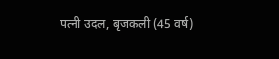पत्नी उदल, बृजकली (45 वर्ष)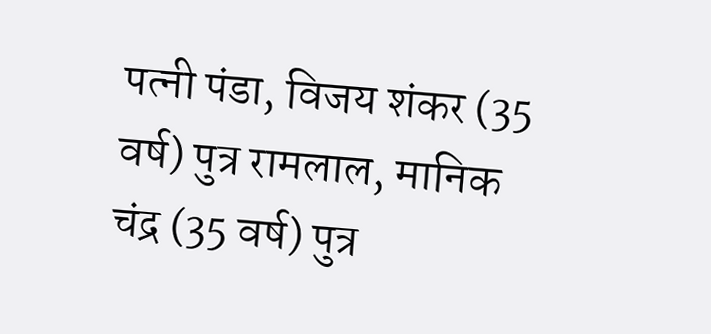पत्नी पंडा, विजय शंकर (35 वर्ष) पुत्र रामलाल, मानिक चंद्र (35 वर्ष) पुत्र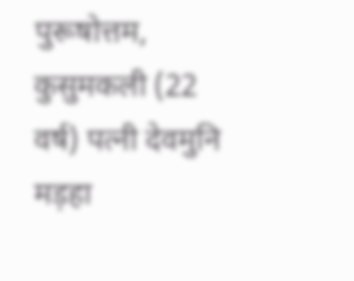पुरूषोत्तम, कुसुमकली (22 वर्ष) पत्नी देवमुनि मड़हा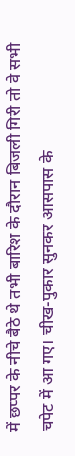में छप्पर के नीचे बैठे थे तभी बारिश के दौरान बिजली गिरी तो वे सभी चपेट में आ गए। चीख-पुकार सुनकर आसपास के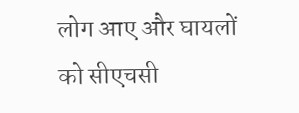लोग आए और घायलों को सीएचसी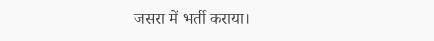जसरा में भर्ती कराया।